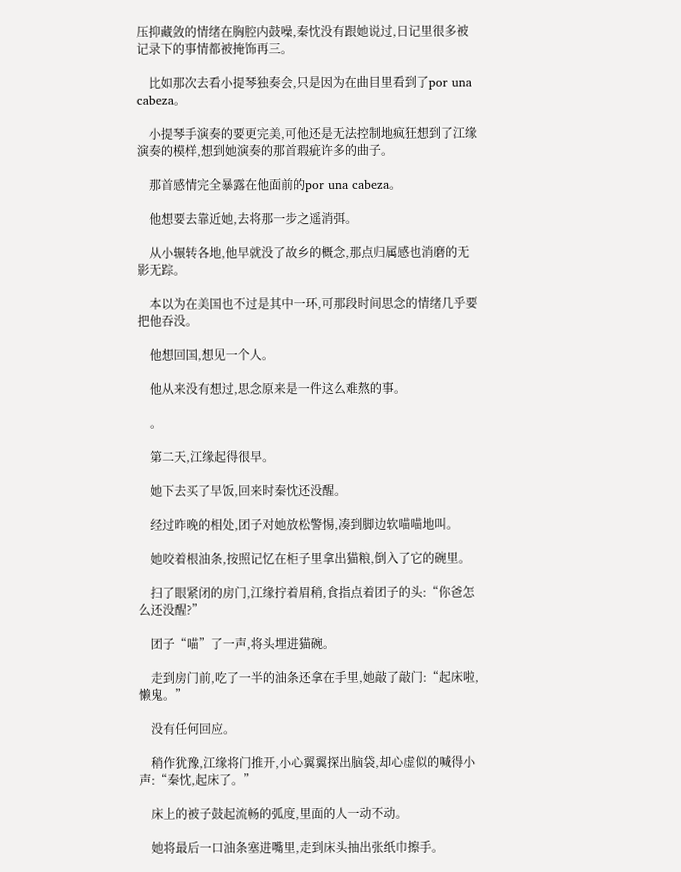压抑藏敛的情绪在胸腔内鼓噪,秦忱没有跟她说过,日记里很多被记录下的事情都被掩饰再三。

    比如那次去看小提琴独奏会,只是因为在曲目里看到了por una cabeza。

    小提琴手演奏的要更完美,可他还是无法控制地疯狂想到了江缘演奏的模样,想到她演奏的那首瑕疵许多的曲子。

    那首感情完全暴露在他面前的por una cabeza。

    他想要去靠近她,去将那一步之遥消弭。

    从小辗转各地,他早就没了故乡的概念,那点归属感也消磨的无影无踪。

    本以为在美国也不过是其中一环,可那段时间思念的情绪几乎要把他吞没。

    他想回国,想见一个人。

    他从来没有想过,思念原来是一件这么难熬的事。

    。

    第二天,江缘起得很早。

    她下去买了早饭,回来时秦忱还没醒。

    经过昨晚的相处,团子对她放松警惕,凑到脚边软喵喵地叫。

    她咬着根油条,按照记忆在柜子里拿出猫粮,倒入了它的碗里。

    扫了眼紧闭的房门,江缘拧着眉稍,食指点着团子的头:“你爸怎么还没醒?”

    团子“喵”了一声,将头埋进猫碗。

    走到房门前,吃了一半的油条还拿在手里,她敲了敲门:“起床啦,懒鬼。”

    没有任何回应。

    稍作犹豫,江缘将门推开,小心翼翼探出脑袋,却心虚似的喊得小声:“秦忱,起床了。”

    床上的被子鼓起流畅的弧度,里面的人一动不动。

    她将最后一口油条塞进嘴里,走到床头抽出张纸巾擦手。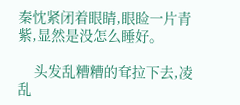秦忱紧闭着眼睛,眼睑一片青紫,显然是没怎么睡好。

    头发乱糟糟的耷拉下去,凌乱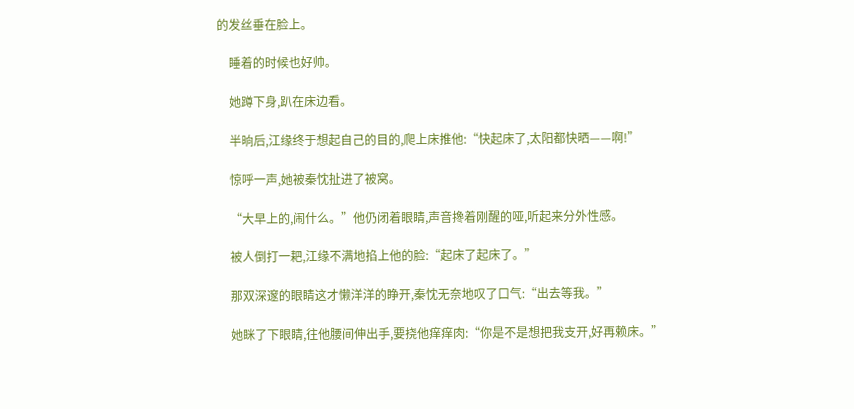的发丝垂在脸上。

    睡着的时候也好帅。

    她蹲下身,趴在床边看。

    半晌后,江缘终于想起自己的目的,爬上床推他:“快起床了,太阳都快晒——啊!”

    惊呼一声,她被秦忱扯进了被窝。

    “大早上的,闹什么。”他仍闭着眼睛,声音搀着刚醒的哑,听起来分外性感。

    被人倒打一耙,江缘不满地掐上他的脸:“起床了起床了。”

    那双深邃的眼睛这才懒洋洋的睁开,秦忱无奈地叹了口气:“出去等我。”

    她眯了下眼睛,往他腰间伸出手,要挠他痒痒肉:“你是不是想把我支开,好再赖床。”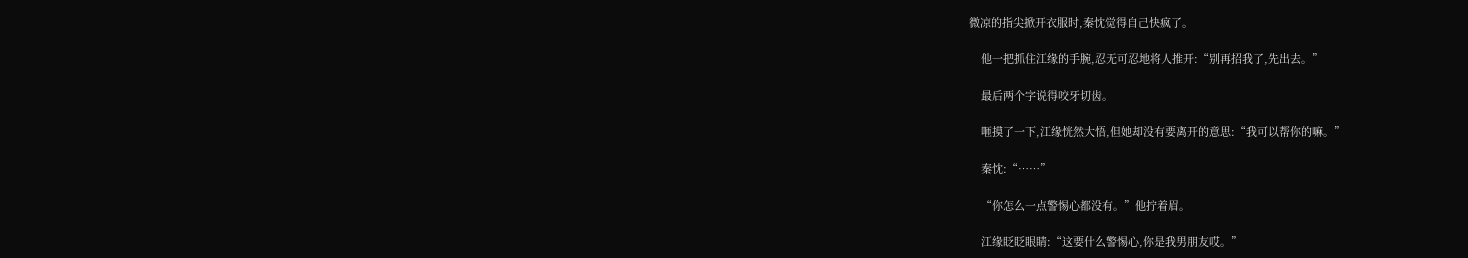微凉的指尖掀开衣服时,秦忱觉得自己快疯了。

    他一把抓住江缘的手腕,忍无可忍地将人推开:“别再招我了,先出去。”

    最后两个字说得咬牙切齿。

    咂摸了一下,江缘恍然大悟,但她却没有要离开的意思:“我可以帮你的嘛。”

    秦忱:“……”

    “你怎么一点警惕心都没有。”他拧着眉。

    江缘眨眨眼睛:“这要什么警惕心,你是我男朋友哎。”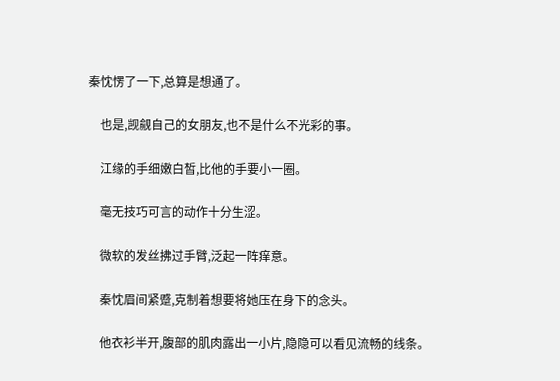秦忱愣了一下,总算是想通了。

    也是,觊觎自己的女朋友,也不是什么不光彩的事。

    江缘的手细嫩白皙,比他的手要小一圈。

    毫无技巧可言的动作十分生涩。

    微软的发丝拂过手臂,泛起一阵痒意。

    秦忱眉间紧蹙,克制着想要将她压在身下的念头。

    他衣衫半开,腹部的肌肉露出一小片,隐隐可以看见流畅的线条。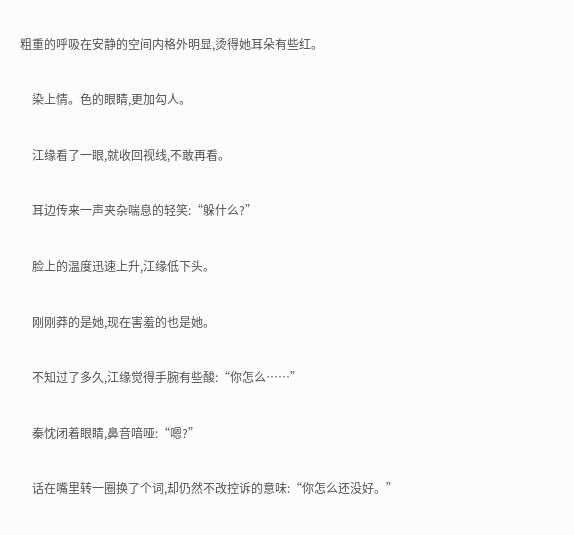粗重的呼吸在安静的空间内格外明显,烫得她耳朵有些红。

    染上情。色的眼睛,更加勾人。

    江缘看了一眼,就收回视线,不敢再看。

    耳边传来一声夹杂喘息的轻笑:“躲什么?”

    脸上的温度迅速上升,江缘低下头。

    刚刚莽的是她,现在害羞的也是她。

    不知过了多久,江缘觉得手腕有些酸:“你怎么……”

    秦忱闭着眼睛,鼻音喑哑:“嗯?”

    话在嘴里转一圈换了个词,却仍然不改控诉的意味:“你怎么还没好。”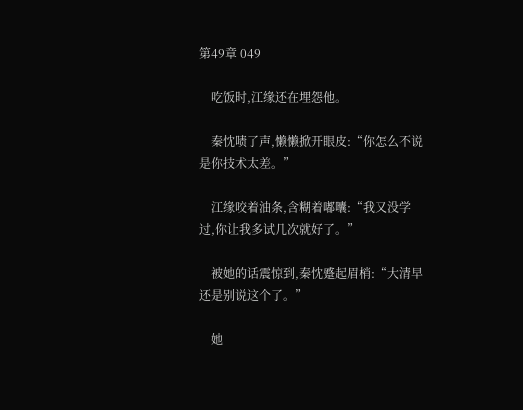第49章 049

    吃饭时,江缘还在埋怨他。

    秦忱啧了声,懒懒掀开眼皮:“你怎么不说是你技术太差。”

    江缘咬着油条,含糊着嘟囔:“我又没学过,你让我多试几次就好了。”

    被她的话震惊到,秦忱蹙起眉梢:“大清早还是别说这个了。”

    她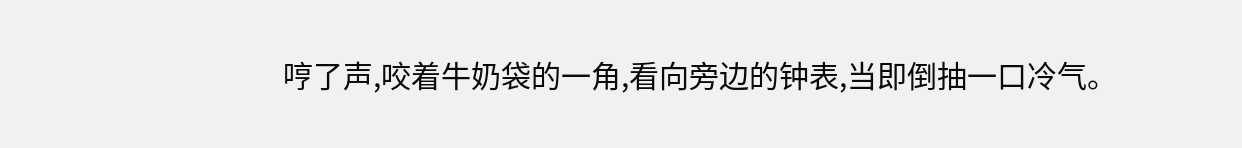哼了声,咬着牛奶袋的一角,看向旁边的钟表,当即倒抽一口冷气。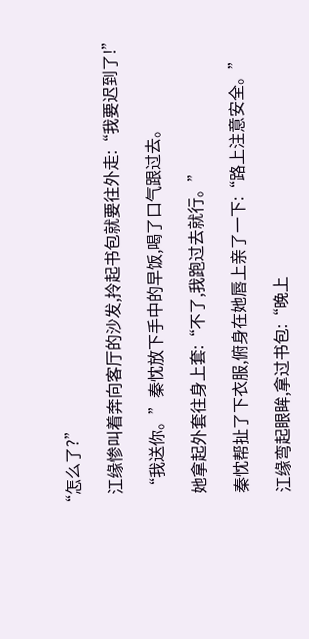“怎么了?”

    江缘惨叫着奔向客厅的沙发,拎起书包就要往外走:“我要迟到了!”

    “我送你。”秦忱放下手中的早饭,喝了口气跟过去。

    她拿起外套往身上套:“不了,我跑过去就行。”

    秦忱帮扯了下衣服,俯身在她唇上亲了一下:“路上注意安全。”

    江缘弯起眼眸,拿过书包:“晚上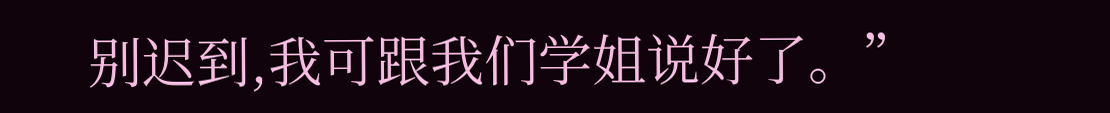别迟到,我可跟我们学姐说好了。”